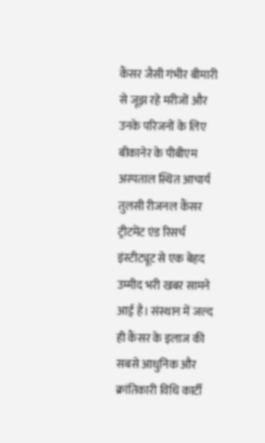कैंसर जैसी गंभीर बीमारी से जूझ रहे मरीजों और उनके परिजनों के लिए बीकानेर के पीबीएम अस्पताल स्थित आचार्य तुलसी रीजनल कैंसर ट्रीटमेंट एंड रिसर्च इंस्टीट्यूट से एक बेहद उम्मीद भरी खबर सामने आई है। संस्थान में जल्द ही कैंसर के इलाज की सबसे आधुनिक और क्रांतिकारी विधि कार्टी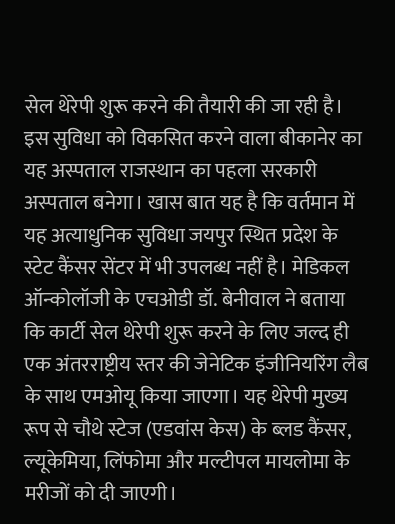सेल थेरेपी शुरू करने की तैयारी की जा रही है। इस सुविधा को विकसित करने वाला बीकानेर का यह अस्पताल राजस्थान का पहला सरकारी अस्पताल बनेगा। खास बात यह है कि वर्तमान में यह अत्याधुनिक सुविधा जयपुर स्थित प्रदेश के स्टेट कैंसर सेंटर में भी उपलब्ध नहीं है। मेडिकल ऑन्कोलॉजी के एचओडी डॉ. बेनीवाल ने बताया कि कार्टी सेल थेरेपी शुरू करने के लिए जल्द ही एक अंतरराष्ट्रीय स्तर की जेनेटिक इंजीनियरिंग लैब के साथ एमओयू किया जाएगा। यह थेरेपी मुख्य रूप से चौथे स्टेज (एडवांस केस) के ब्लड कैंसर, ल्यूकेमिया, लिंफोमा और मल्टीपल मायलोमा के मरीजों को दी जाएगी।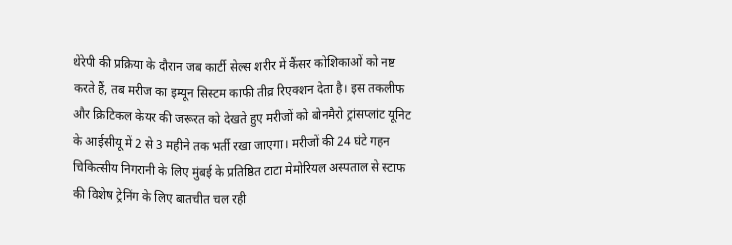थेरेपी की प्रक्रिया के दौरान जब कार्टी सेल्स शरीर में कैंसर कोशिकाओं को नष्ट करते हैं, तब मरीज का इम्यून सिस्टम काफी तीव्र रिएक्शन देता है। इस तकलीफ और क्रिटिकल केयर की जरूरत को देखते हुए मरीजों को बोनमैरो ट्रांसप्लांट यूनिट के आईसीयू में 2 से 3 महीने तक भर्ती रखा जाएगा। मरीजों की 24 घंटे गहन चिकित्सीय निगरानी के लिए मुंबई के प्रतिष्ठित टाटा मेमोरियल अस्पताल से स्टाफ की विशेष ट्रेनिंग के लिए बातचीत चल रही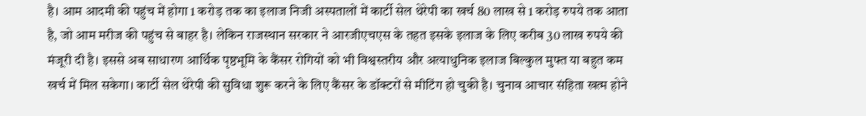है। आम आदमी की पहुंच में होगा 1 करोड़ तक का इलाज निजी अस्पतालों में कार्टी सेल थेरेपी का खर्च 80 लाख से 1 करोड़ रुपये तक आता है, जो आम मरीज की पहुंच से बाहर है। लेकिन राजस्थान सरकार ने आरजीएचएस के तहत इसके इलाज के लिए करीब 30 लाख रुपये की मंजूरी दी है। इससे अब साधारण आर्थिक पृष्ठभूमि के कैंसर रोगियों को भी विश्वस्तरीय और अत्याधुनिक इलाज बिल्कुल मुफ्त या बहुत कम खर्च में मिल सकेगा। कार्टी सेल थेरेपी की सुविधा शुरू करने के लिए कैंसर के डॉक्टरों से मीटिंग हो चुकी है। चुनाव आचार संहिता खत्म होने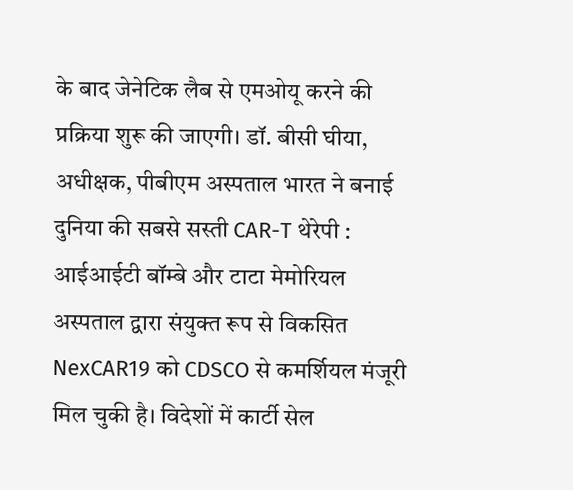के बाद जेनेटिक लैब से एमओयू करने की प्रक्रिया शुरू की जाएगी। डॉ. बीसी घीया, अधीक्षक, पीबीएम अस्पताल भारत ने बनाई दुनिया की सबसे सस्ती CAR-T थेरेपी : आईआईटी बॉम्बे और टाटा मेमोरियल अस्पताल द्वारा संयुक्त रूप से विकसित NexCAR19 को CDSCO से कमर्शियल मंजूरी मिल चुकी है। विदेशों में कार्टी सेल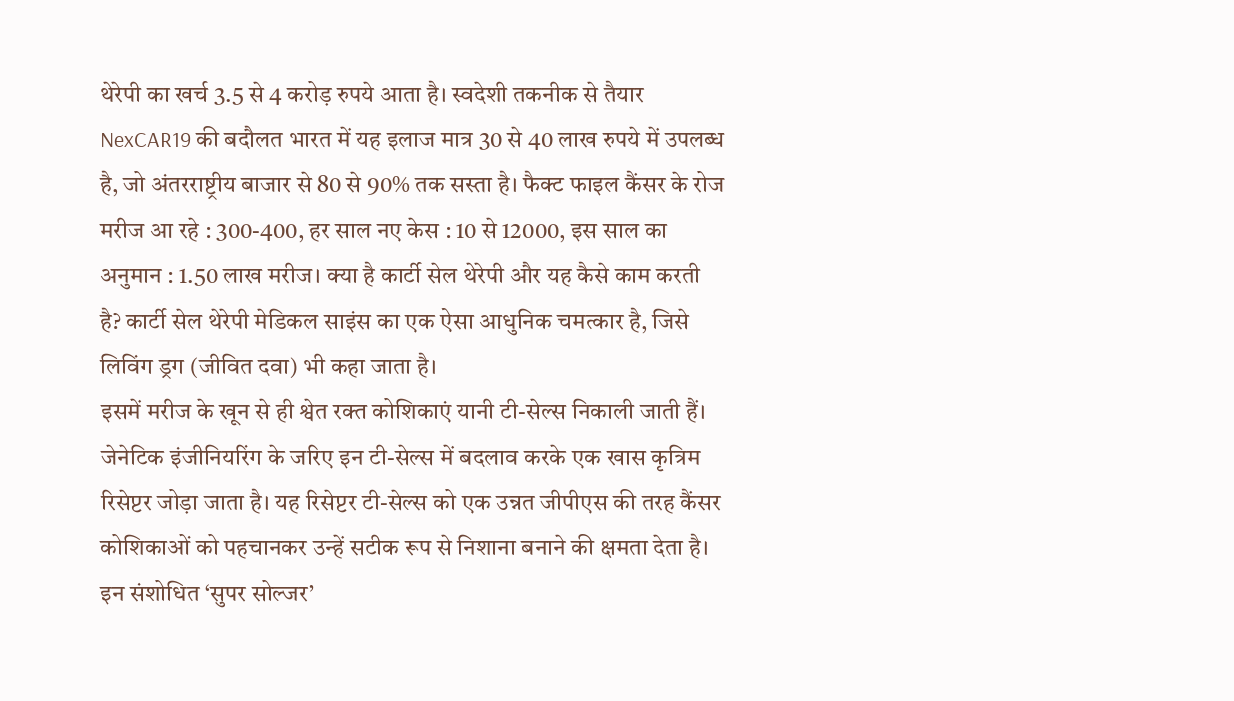थेरेपी का खर्च 3.5 से 4 करोड़ रुपये आता है। स्वदेशी तकनीक से तैयार NexCAR19 की बदौलत भारत में यह इलाज मात्र 30 से 40 लाख रुपये में उपलब्ध है, जो अंतरराष्ट्रीय बाजार से 80 से 90% तक सस्ता है। फैक्ट फाइल कैंसर के रोज मरीज आ रहे : 300-400, हर साल नए केस : 10 से 12000, इस साल का अनुमान : 1.50 लाख मरीज। क्या है कार्टी सेल थेरेपी और यह कैसे काम करती है? कार्टी सेल थेरेपी मेडिकल साइंस का एक ऐसा आधुनिक चमत्कार है, जिसे लिविंग ड्रग (जीवित दवा) भी कहा जाता है।
इसमें मरीज के खून से ही श्वेत रक्त कोशिकाएं यानी टी-सेल्स निकाली जाती हैं। जेनेटिक इंजीनियरिंग के जरिए इन टी-सेल्स में बदलाव करके एक खास कृत्रिम रिसेप्टर जोड़ा जाता है। यह रिसेप्टर टी-सेल्स को एक उन्नत जीपीएस की तरह कैंसर कोशिकाओं को पहचानकर उन्हें सटीक रूप से निशाना बनाने की क्षमता देता है। इन संशोधित ‘सुपर सोल्जर’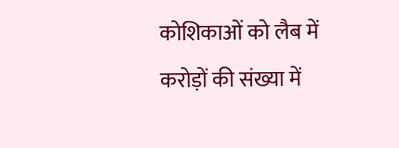कोशिकाओं को लैब में करोड़ों की संख्या में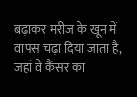बढ़ाकर मरीज के खून में वापस चढ़ा दिया जाता है, जहां वे कैंसर का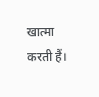खात्मा करती हैं।